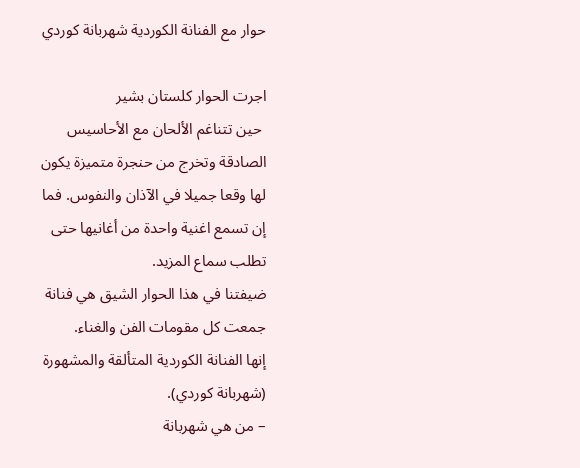حوار مع الفنانة الكوردية شهربانة كوردي

اجرت الحوار كلستان بشير
 حين تتناغم الألحان مع الأحاسيس الصادقة وتخرج من حنجرة متميزة يكون لها وقعا جميلا في الآذان والنفوس. فما إن تسمع اغنية واحدة من أغانيها حتى تطلب سماع المزيد.
ضيفتنا في هذا الحوار الشيق هي فنانة جمعت كل مقومات الفن والغناء.
إنها الفنانة الكوردية المتألقة والمشهورة (شهربانة كوردي).
– من هي شهربانة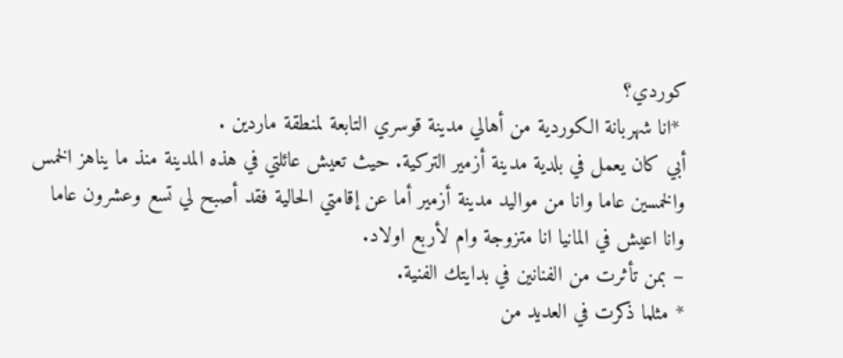كوردي؟
 *انا شهربانة الكوردية من أهالي مدينة قوسري التابعة لمنطقة ماردين .
أبي كان يعمل في بلدية مدينة أزمير التركية. حيث تعيش عائلتي في هذه المدينة منذ ما يناهز الخمس والخمسين عاما وانا من مواليد مدينة أزمير أما عن إقامتي الحالية فقد أصبح لي تسع وعشرون عاما وانا اعيش في المانيا انا متزوجة وام لأربع اولاد.
– بمن تأثرت من الفنانين في بدايتك الفنية.
* مثلما ذكرت في العديد من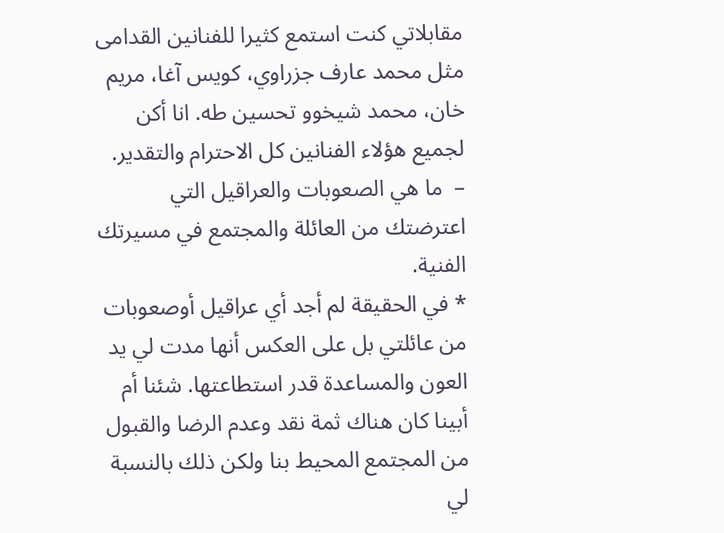مقابلاتي كنت استمع كثيرا للفنانين القدامى مثل محمد عارف جزراوي، كويس آغا، مريم خان، محمد شيخوو تحسين طه. انا أكن لجميع هؤلاء الفنانين كل الاحترام والتقدير.
–  ما هي الصعوبات والعراقيل التي اعترضتك من العائلة والمجتمع في مسيرتك الفنية.
* في الحقيقة لم أجد أي عراقيل أوصعوبات من عائلتي بل على العكس أنها مدت لي يد العون والمساعدة قدر استطاعتها. شئنا أم أبينا كان هناك ثمة نقد وعدم الرضا والقبول من المجتمع المحيط بنا ولكن ذلك بالنسبة لي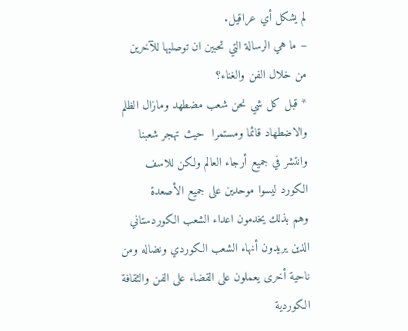لم يشكل أي عراقيل.
– ما هي الرسالة التي تحبين ان توصليها للآخرين من خلال الفن والغناء؟
* قبل كل شي نحن شعب مضطهد ومازال الظلم والاضطهاد قائما ومستمرا  حيث تهجر شعبنا وانتشر في جميع أرجاء العالم ولكن للاسف الكورد ليسوا موحدين على جميع الأصعدة
وهم بذلك يخدمون اعداء الشعب الكوردستاني الذين يريدون أنهاء الشعب الكوردي ونضاله ومن ناحية أخرى يعملون على القضاء على الفن والثقافة الكوردية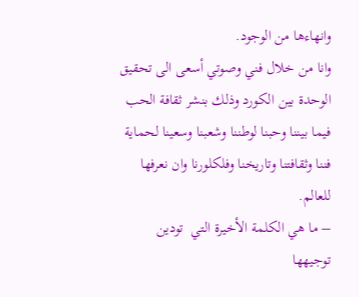وانهاءها من الوجود.
وانا من خلال فني وصوتي أسعى الى تحقيق الوحدة بين الكورد وذلك بنشر ثقافة الحب فيما بيننا وحبنا لوطننا وشعبنا وسعينا لحماية فننا وثقافتنا وتاريخنا وفلكلورنا وان نعرفها للعالم.
– ما هي الكلمة الأخيرة التي  تودين  توجيهها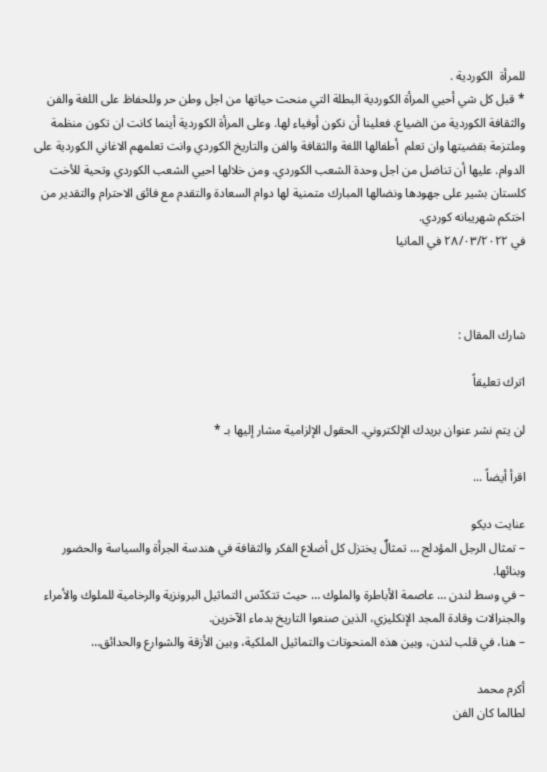للمرأة  الكوردية .
* قبل كل شي أحيي المرأة الكوردية البطلة التي منحت حياتها من اجل وطن حر وللحفاظ على اللغة والفن والثقافة الكوردية من الضياع. فعلينا أن نكون أوفياء لها. وعلى المرأة الكوردية أينما كانت ان تكون منظمة وملتزمة بقضيتها وان تعلم  أطفالها اللغة والثقافة والفن والتاريخ الكوردي وانت تعلمهم الاغاني الكوردية على الدوام. عليها أن تناضل من اجل وحدة الشعب الكوردي. ومن خلالها احيي الشعب الكوردي وتحية للأخت كلستان بشير على جهودها ونضالها المبارك متمنية لها دوام السعادة والتقدم مع فائق الاحترام والتقدير من اختكم شهريبانه كوردي.
في ٢٨/٠٣/٢٠٢٢ في المانيا



شارك المقال :

اترك تعليقاً

لن يتم نشر عنوان بريدك الإلكتروني. الحقول الإلزامية مشار إليها بـ *

اقرأ أيضاً ...

عنايت ديكو
– تمثال الرجل المؤدلج … تمثالٌ يختزل كل أضلاع الفكر والثقافة في هندسة الجرأة والسياسة والحضور وبنائها.
– في وسط لندن … عاصمة الأباطرة والملوك … حيث تتكدّس التماثيل البرونزية والرخامية للملوك والأمراء والجنرالات وقادة المجد الإنكليزي، الذين صنعوا التاريخ بدماء الآخرين.
– هنا، في قلب لندن، وبين هذه المنحوتات والتماثيل الملكية، وبين الأزقة والشوارع والحدائق…

أكرم محمد
لطالما كان الفن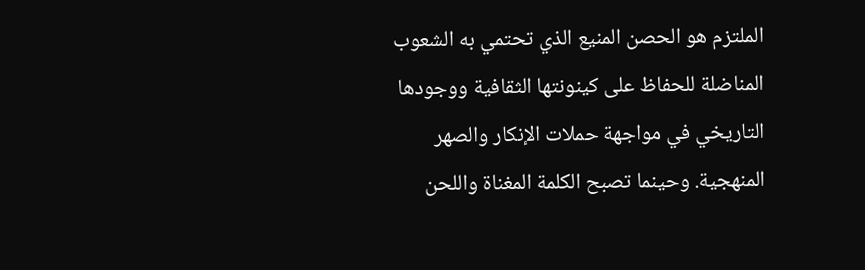الملتزم هو الحصن المنيع الذي تحتمي به الشعوب المناضلة للحفاظ على كينونتها الثقافية ووجودها التاريخي في مواجهة حملات الإنكار والصهر المنهجية. وحينما تصبح الكلمة المغناة واللحن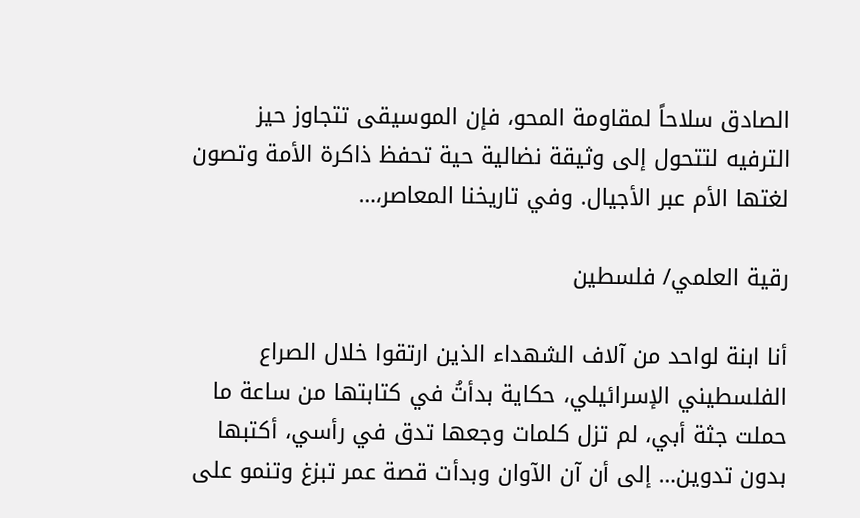الصادق سلاحاً لمقاومة المحو، فإن الموسيقى تتجاوز حيز الترفيه لتتحول إلى وثيقة نضالية حية تحفظ ذاكرة الأمة وتصون لغتها الأم عبر الأجيال. وفي تاريخنا المعاصر،…

رقية العلمي/ فلسطين

أنا ابنة لواحد من آلاف الشهداء الذين ارتقوا خلال الصراع الفلسطيني الإسرائيلي، حكاية بدأتُ في كتابتها من ساعة ما حملت جثة أبي، لم تزل كلمات وجعها تدق في رأسي، أكتبها بدون تدوين… إلى أن آن الآوان وبدأت قصة عمر تبزغ وتنمو على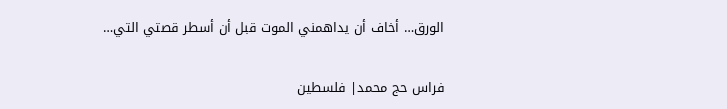الورق… أخاف أن يداهمني الموت قبل أن أسطر قصتي التي…

فراس حج محمد| فلسطين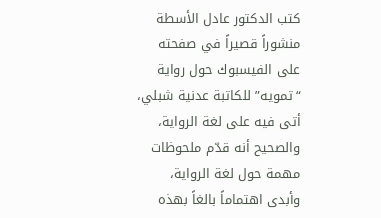كتب الدكتور عادل الأسطة منشوراً قصيراً في صفحته على الفيسبوك حول رواية “تمويه” للكاتبة عدنية شبلي، أتى فيه على لغة الرواية، والصحيح أنه قدّم ملحوظات مهمة حول لغة الرواية، وأبدى اهتماماً بالغاً بهذه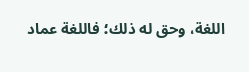اللغة، وحق له ذلك؛ فاللغة عماد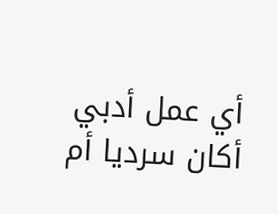أي عمل أدبي أكان سرديا أم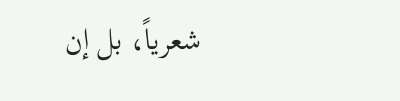شعرياً، بل إن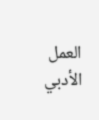العمل الأدبي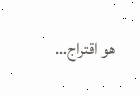هو اقتراج…